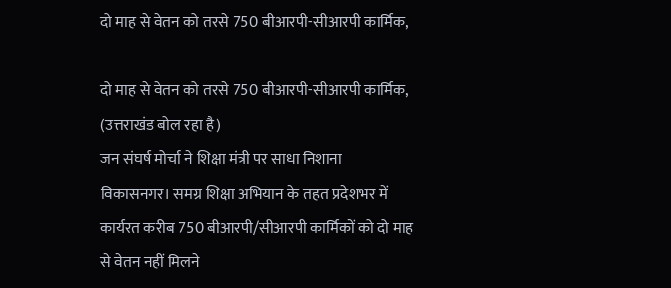दो माह से वेतन को तरसे 750 बीआरपी-सीआरपी कार्मिक,

दो माह से वेतन को तरसे 750 बीआरपी-सीआरपी कार्मिक,
(उत्तराखंड बोल रहा है)
जन संघर्ष मोर्चा ने शिक्षा मंत्री पर साधा निशाना
विकासनगर। समग्र शिक्षा अभियान के तहत प्रदेशभर में कार्यरत करीब 750 बीआरपी/सीआरपी कार्मिकों को दो माह से वेतन नहीं मिलने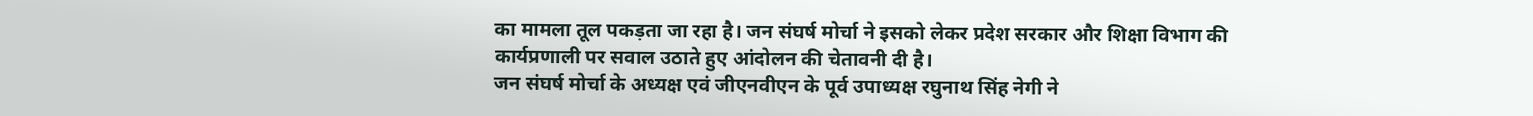का मामला तूल पकड़ता जा रहा है। जन संघर्ष मोर्चा ने इसको लेकर प्रदेश सरकार और शिक्षा विभाग की कार्यप्रणाली पर सवाल उठाते हुए आंदोलन की चेतावनी दी है।
जन संघर्ष मोर्चा के अध्यक्ष एवं जीएनवीएन के पूर्व उपाध्यक्ष रघुनाथ सिंह नेगी ने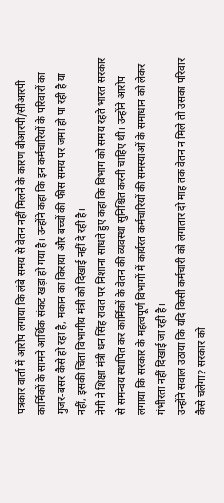पत्रकार वार्ता में आरोप लगाया कि लंबे समय से वेतन नहीं मिलने के कारण बीआरपी/सीआरपी कार्मिकों के सामने आर्थिक संकट खड़ा हो गया है। उन्होंने कहा कि इन कर्मचारियों के परिवारों का गुजर-बसर कैसे हो रहा है, मकान का किराया और बच्चों की फीस समय पर जमा हो पा रही है या नहीं, इसकी चिंता विभागीय मंत्री को दिखाई नहीं दे रही है।
नेगी ने शिक्षा मंत्री धन सिंह रावत पर निशाना साधते हुए कहा कि विभाग को समय रहते भारत सरकार से समन्वय स्थापित कर कार्मिकों के वेतन की व्यवस्था सुनिश्चित करनी चाहिए थी। उन्होंने आरोप लगाया कि सरकार के महत्वपूर्ण विभागों में कार्यरत कर्मचारियों की समस्याओं के समाधान को लेकर गंभीरता नहीं दिखाई जा रही है।
उन्होंने सवाल उठाया कि यदि किसी कर्मचारी को लगातार दो माह तक वेतन न मिले तो उसका परिवार कैसे चलेगा? सरकार को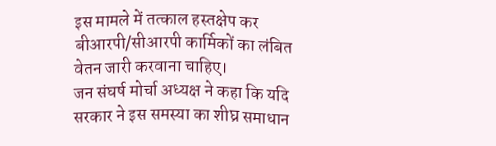इस मामले में तत्काल हस्तक्षेप कर बीआरपी/सीआरपी कार्मिकों का लंबित वेतन जारी करवाना चाहिए।
जन संघर्ष मोर्चा अध्यक्ष ने कहा कि यदि सरकार ने इस समस्या का शीघ्र समाधान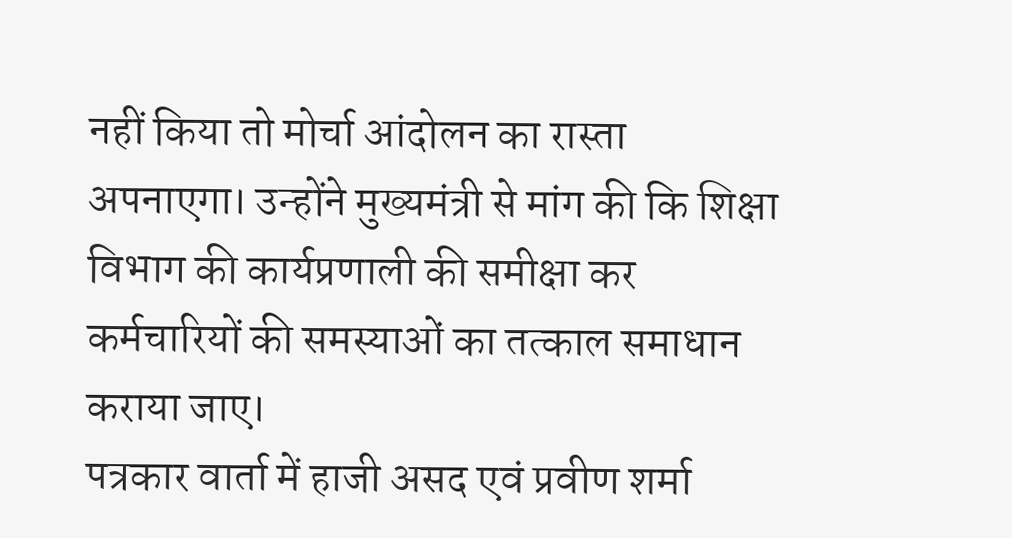नहीं किया तो मोर्चा आंदोलन का रास्ता अपनाएगा। उन्होंने मुख्यमंत्री से मांग की कि शिक्षा विभाग की कार्यप्रणाली की समीक्षा कर कर्मचारियों की समस्याओं का तत्काल समाधान कराया जाए।
पत्रकार वार्ता में हाजी असद एवं प्रवीण शर्मा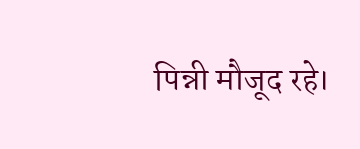पिन्नी मौजूद रहे।